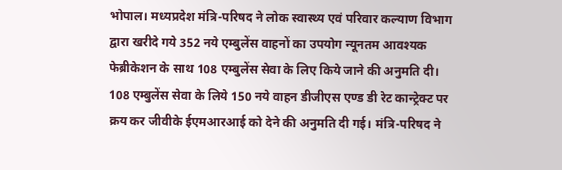भोपाल। मध्यप्रदेश मंत्रि-परिषद ने लोक स्वास्थ्य एवं परिवार कल्याण विभाग द्वारा खरीदे गये 352 नये एम्बुलेंस वाहनों का उपयोग न्यूनतम आवश्यक फेब्रीकेशन के साथ 108 एम्बुलेंस सेवा के लिए किये जाने की अनुमति दी।
108 एम्बुलेंस सेवा के लिये 150 नये वाहन डीजीएस एण्ड डी रेट कान्ट्रेक्ट पर क्रय कर जीवीके ईएमआरआई को देने की अनुमति दी गई। मंत्रि-परिषद ने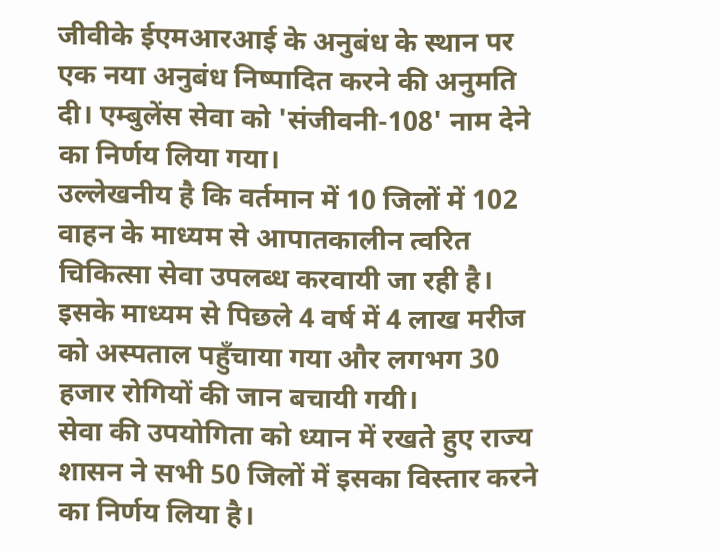जीवीके ईएमआरआई के अनुबंध के स्थान पर एक नया अनुबंध निष्पादित करने की अनुमति दी। एम्बुलेंस सेवा को 'संजीवनी-108' नाम देने का निर्णय लिया गया।
उल्लेखनीय है कि वर्तमान में 10 जिलों में 102 वाहन के माध्यम से आपातकालीन त्वरित चिकित्सा सेवा उपलब्ध करवायी जा रही है। इसके माध्यम से पिछले 4 वर्ष में 4 लाख मरीज को अस्पताल पहुँचाया गया और लगभग 30 हजार रोगियों की जान बचायी गयी।
सेवा की उपयोगिता को ध्यान में रखते हुए राज्य शासन ने सभी 50 जिलों में इसका विस्तार करने का निर्णय लिया है।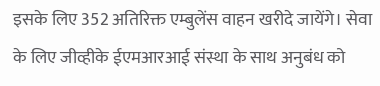इसके लिए 352 अतिरिक्त एम्बुलेंस वाहन खरीदे जायेंगे। सेवा के लिए जीव्हीके ईएमआरआई संस्था के साथ अनुबंध को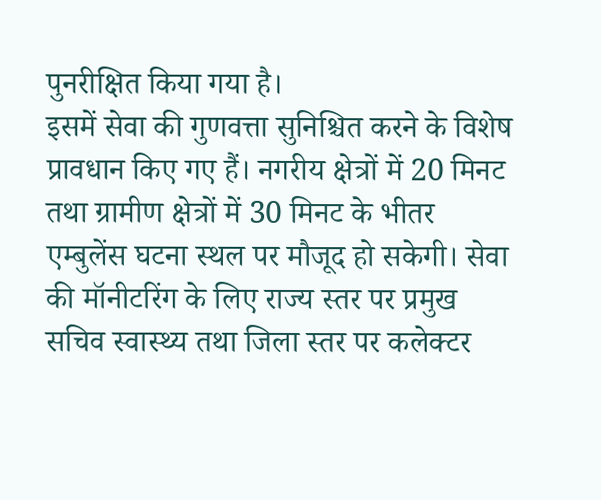पुनरीक्षित किया गया है।
इसमें सेवा की गुणवत्ता सुनिश्चित करने के विशेष प्रावधान किए गए हैं। नगरीय क्षेत्रों में 20 मिनट तथा ग्रामीण क्षेत्रों में 30 मिनट के भीतर एम्बुलेंस घटना स्थल पर मौजूद हो सकेगी। सेवा की मॉनीटरिंग के लिए राज्य स्तर पर प्रमुख सचिव स्वास्थ्य तथा जिला स्तर पर कलेक्टर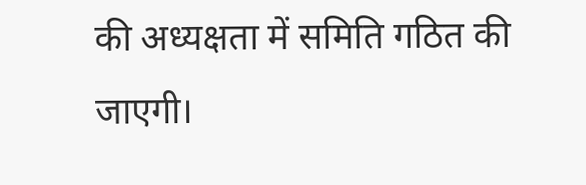की अध्यक्षता में समिति गठित की जाएगी।